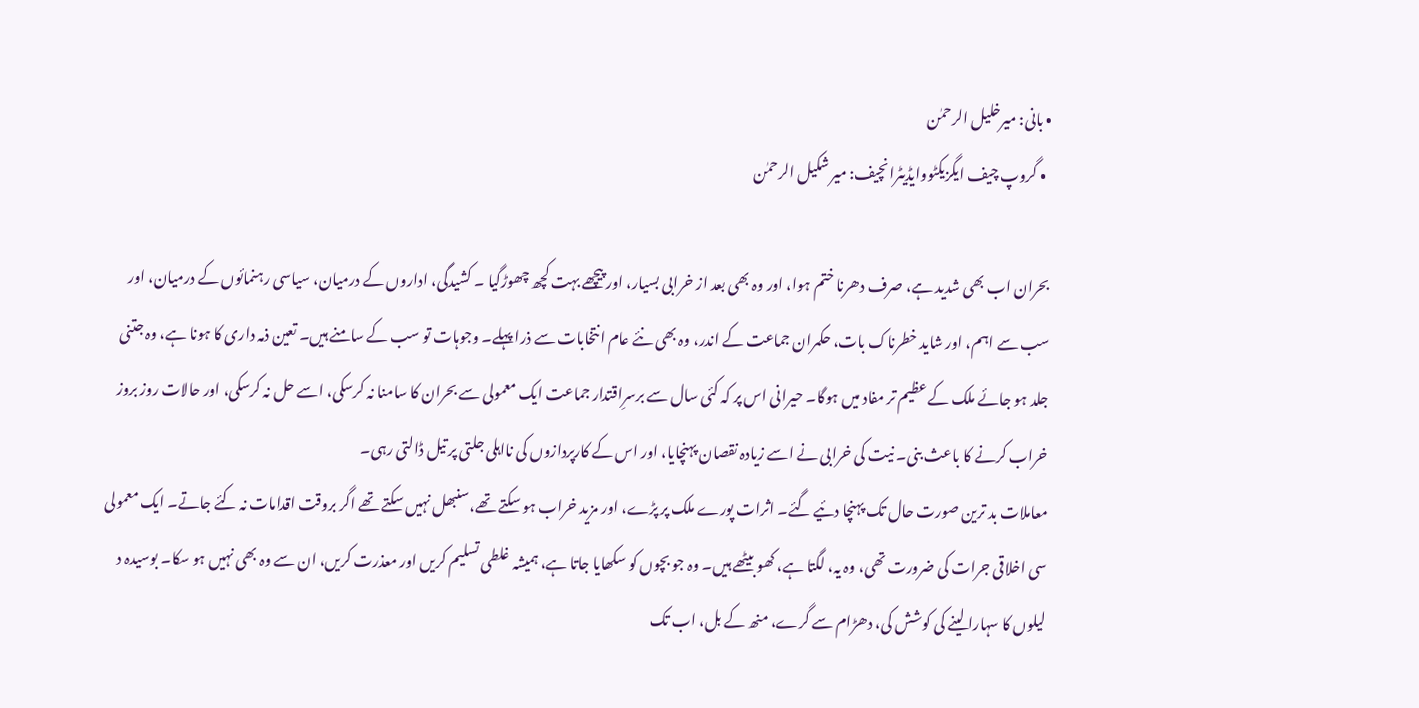• بانی: میرخلیل الرحمٰن
  • گروپ چیف ایگزیکٹووایڈیٹرانچیف: میر شکیل الرحمٰن

بحران اب بھی شدید ہے، صرف دھرنا ختم ہوا، اور وہ بھی بعد از خرابی بسیار، اور پیچھے بہت کچھ چھوڑگیا ۔ کشیدگی، اداروں کے درمیان، سیاسی رہنمائوں کے درمیان، اور سب سے اہم، اور شاید خطرناک بات، حکمران جماعت کے اندر، وہ بھی نئے عام انتخابات سے ذرا پہلے۔ وجوہات تو سب کے سامنے ہیں۔ تعین ذمہ داری کا ہونا ہے، وہ جتنی جلد ہو جائے ملک کے عظیم تر مفاد میں ہوگا۔ حیرانی اس پر کہ کئی سال سے برسرِاقتدار جماعت ایک معمولی سے بحران کا سامنا نہ کرسکی، اسے حل نہ کرسکی، اور حالات روز بروز خراب کرنے کا باعث بنی۔ نیت کی خرابی نے اسے زیادہ نقصان پہنچایا، اور اس کے کارپردازوں کی نااہلی جلتی پر تیل ڈالتی رہی۔
معاملات بد ترین صورت حال تک پہنچا دئیے گئے۔ اثرات پورے ملک پر پڑے، اور مزید خراب ہو سکتے تھے،سنبھل نہیں سکتے تھے اگر بروقت اقدامات نہ کئے جاتے۔ ایک معمولی سی اخلاقی جرات کی ضرورت تھی، وہ یہ، لگتا ہے، کھو بیٹھے ہیں۔ وہ جو بچوں کو سکھایا جاتا ہے، ہمیشہ غلطی تسلیم کریں اور معذرت کریں، ان سے وہ بھی نہیں ہو سکا۔ بوسیدہ د لیلوں کا سہارا لینے کی کوشش کی، دھڑام سے گرے، منھ کے بل، اب تک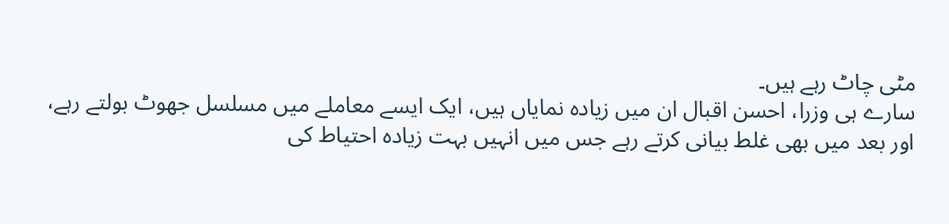مٹی چاٹ رہے ہیں۔
سارے ہی وزرا، احسن اقبال ان میں زیادہ نمایاں ہیں، ایک ایسے معاملے میں مسلسل جھوٹ بولتے رہے، اور بعد میں بھی غلط بیانی کرتے رہے جس میں انہیں بہت زیادہ احتیاط کی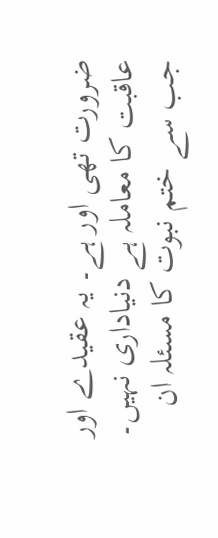ضرورت تھی اور ہے۔ یہ عقیدے اور عاقبت کا معاملہ ہے دنیاداری نہیں۔ جب سے ختم نبوت کا مسئلہ ان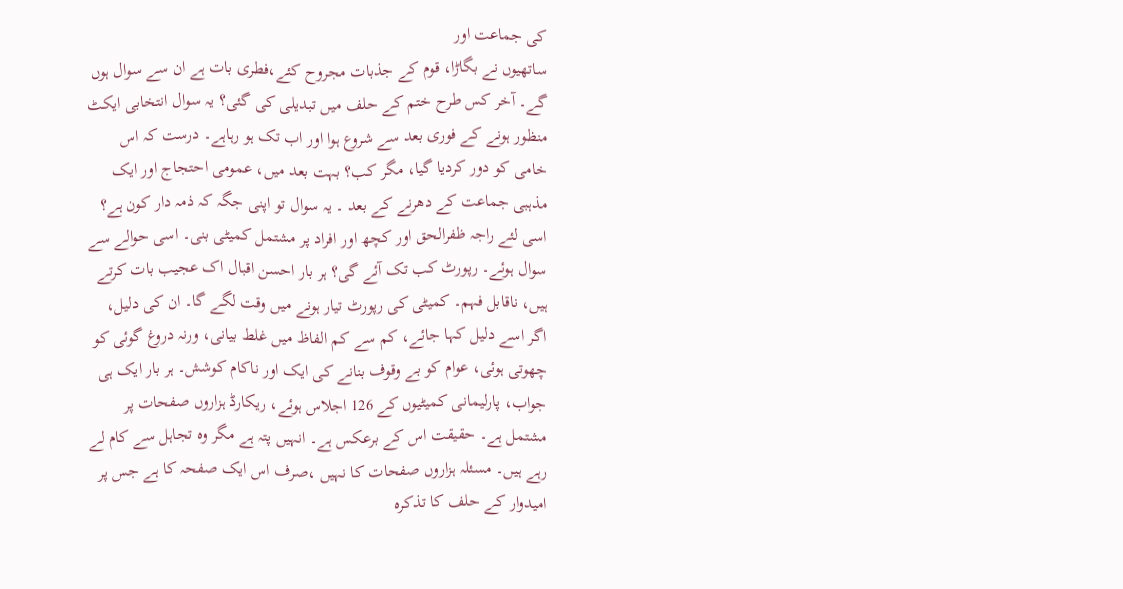کی جماعت اور
ساتھیوں نے بگاڑا، قوم کے جذبات مجروح کئے،فطری بات ہے ان سے سوال ہوں گے۔ آخر کس طرح ختم کے حلف میں تبدیلی کی گئی؟ یہ سوال انتخابی ایکٹ منظور ہونے کے فوری بعد سے شروع ہوا اور اب تک ہو رہاہے۔ درست کہ اس خامی کو دور کردیا گیا، مگر کب؟ بہت بعد میں، عمومی احتجاج اور ایک مذہبی جماعت کے دھرنے کے بعد ۔ یہ سوال تو اپنی جگہ کہ ذمہ دار کون ہے؟ اسی لئے راجہ ظفرالحق اور کچھ اور افراد پر مشتمل کمیٹی بنی۔ اسی حوالے سے سوال ہوئے۔ رپورٹ کب تک آئے گی؟ ہر بار احسن اقبال اک عجیب بات کرتے ہیں، ناقابل فہم۔ کمیٹی کی رپورٹ تیار ہونے میں وقت لگے گا۔ ان کی دلیل، اگر اسے دلیل کہا جائے، کم سے کم الفاظ میں غلط بیانی، ورنہ دروغ گوئی کو چھوتی ہوئی، عوام کو بے وقوف بنانے کی ایک اور ناکام کوشش۔ ہر بار ایک ہی جواب، پارلیمانی کمیٹیوں کے 126 اجلاس ہوئے، ریکارڈ ہزاروں صفحات پر مشتمل ہے۔ حقیقت اس کے برعکس ہے۔ انہیں پتہ ہے مگر وہ تجاہل سے کام لے رہے ہیں۔ مسئلہ ہزاروں صفحات کا نہیں ،صرف اس ایک صفحہ کا ہے جس پر امیدوار کے حلف کا تذکرہ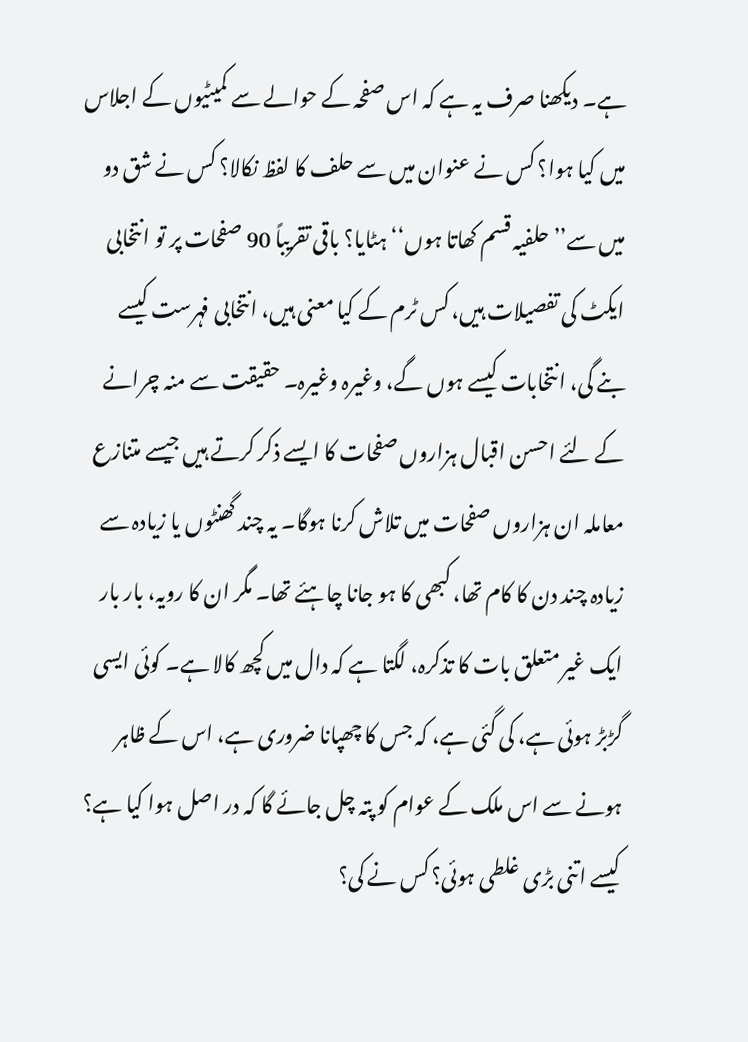ہے۔ دیکھنا صرف یہ ہے کہ اس صفحہ کے حوالے سے کمیٹیوں کے اجلاس میں کیا ہوا؟ کس نے عنوان میں سے حلف کا لفظ نکالا؟ کس نے شق دو میں سے’’ حلفیہ قسم کھاتا ہوں‘‘ ہٹایا؟ باقی تقریباً 90 صفحات پر تو انتخابی ایکٹ کی تفصیلات ہیں، کس ٹرم کے کیا معنی ہیں، انتخابی فہرست کیسے بنے گی، انتخابات کیسے ہوں گے، وغیرہ وغیرہ۔ حقیقت سے منہ چرانے کے لئے احسن اقبال ہزاروں صفحات کا ایسے ذکر کرتے ہیں جیسے متنازع معاملہ ان ہزاروں صفحات میں تلاش کرنا ہوگا۔ یہ چند گھنٹوں یا زیادہ سے زیادہ چند دن کا کام تھا، کبھی کا ہو جانا چاہئے تھا۔ مگر ان کا رویہ، بار بار ایک غیر متعلق بات کا تذکرہ، لگتا ہے کہ دال میں کچھ کالا ہے۔ کوئی ایسی گڑبڑ ہوئی ہے، کی گئی ہے، کہ جس کا چھپانا ضروری ہے، اس کے ظاہر ہونے سے اس ملک کے عوام کو پتہ چل جائے گا کہ در اصل ہوا کیا ہے؟ کیسے اتنی بڑی غلطی ہوئی؟ کس نے کی؟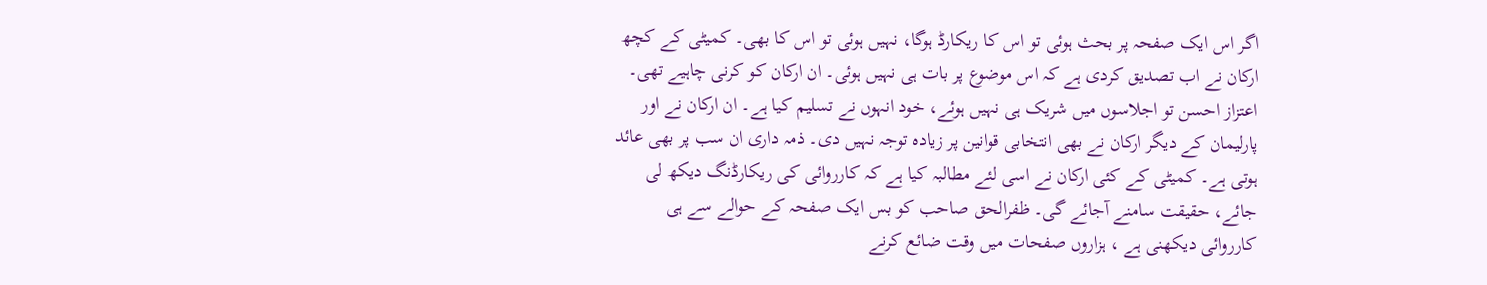اگر اس ایک صفحہ پر بحث ہوئی تو اس کا ریکارڈ ہوگا، نہیں ہوئی تو اس کا بھی۔ کمیٹی کے کچھ ارکان نے اب تصدیق کردی ہے کہ اس موضوع پر بات ہی نہیں ہوئی۔ ان ارکان کو کرنی چاہیے تھی۔ اعتزاز احسن تو اجلاسوں میں شریک ہی نہیں ہوئے، خود انہوں نے تسلیم کیا ہے۔ ان ارکان نے اور پارلیمان کے دیگر ارکان نے بھی انتخابی قوانین پر زیادہ توجہ نہیں دی۔ ذمہ داری ان سب پر بھی عائد ہوتی ہے۔ کمیٹی کے کئی ارکان نے اسی لئے مطالبہ کیا ہے کہ کارروائی کی ریکارڈنگ دیکھ لی جائے، حقیقت سامنے آجائے گی۔ ظفرالحق صاحب کو بس ایک صفحہ کے حوالے سے ہی کارروائی دیکھنی ہے ، ہزاروں صفحات میں وقت ضائع کرنے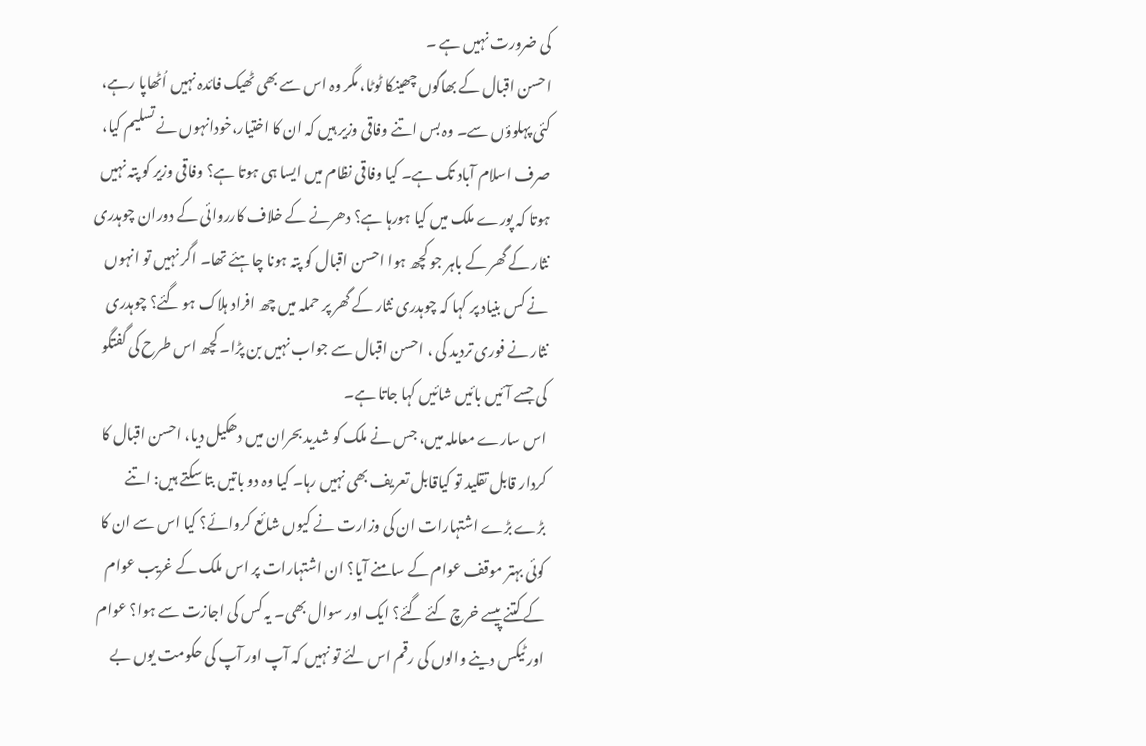کی ضرورت نہیں ہے ۔
احسن اقبال کے بھاگوں چھینکا ٹوٹا، مگر وہ اس سے بھی ٹھیک فائدہ نہیں اُٹھاپا رہے، کئی پہلوؤں سے۔ وہ بس اتنے وفاقی وزیر ہیں کہ ان کا اختیار،خودانہوں نے تسلیم کیا، صرف اسلام آباد تک ہے۔ کیا وفاقی نظام میں ایسا ہی ہوتا ہے؟ وفاقی وزیر کو پتہ نہیں ہوتا کہ پورے ملک میں کیا ہورہا ہے؟ دھرنے کے خلاف کارروائی کے دوران چوہدری نثار کے گھر کے باہر جو کچھ ہوا احسن اقبال کو پتہ ہونا چاہئے تھا۔ اگر نہیں تو انہوں نے کس بنیاد پر کہا کہ چوہدری نثار کے گھر پر حملہ میں چھ افراد ہلاک ہو گئے؟ چوہدری نثار نے فوری تردید کی ، احسن اقبال سے جواب نہیں بن پڑا۔ کچھ اس طرح کی گفتگو کی جسے آئیں بائیں شائیں کہا جاتا ہے۔
اس سارے معاملہ میں، جس نے ملک کو شدید بحران میں دھکیل دیا، احسن اقبال کا کردار قابل تقلید تو کیاقابل تعریف بھی نہیں رہا۔ کیا وہ دو باتیں بتا سکتے ہیں: اتنے بڑے بڑے اشتہارات ان کی وزارت نے کیوں شائع کروائے؟ کیا اس سے ان کا کوئی بہتر موقف عوام کے سامنے آیا؟ ان اشتہارات پر اس ملک کے غریب عوام کے کتنے پیسے خرچ کئے گئے؟ ایک اور سوال بھی۔ یہ کس کی اجازت سے ہوا؟ عوام اور ٹیکس دینے والوں کی رقم اس لئے تو نہیں کہ آپ اور آپ کی حکومت یوں بے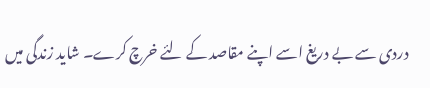دردی سے بے دریغ اسے اپنے مقاصد کے لئے خرچ کرے۔ شاید زندگی میں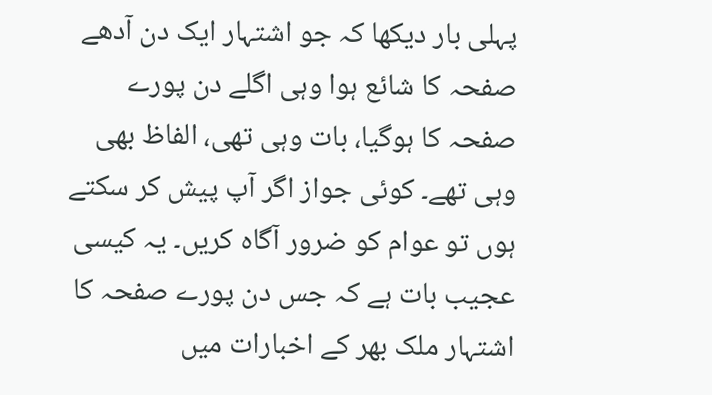پہلی بار دیکھا کہ جو اشتہار ایک دن آدھے صفحہ کا شائع ہوا وہی اگلے دن پورے صفحہ کا ہوگیا، بات وہی تھی، الفاظ بھی وہی تھے۔ کوئی جواز اگر آپ پیش کر سکتے ہوں تو عوام کو ضرور آگاہ کریں۔ یہ کیسی عجیب بات ہے کہ جس دن پورے صفحہ کا اشتہار ملک بھر کے اخبارات میں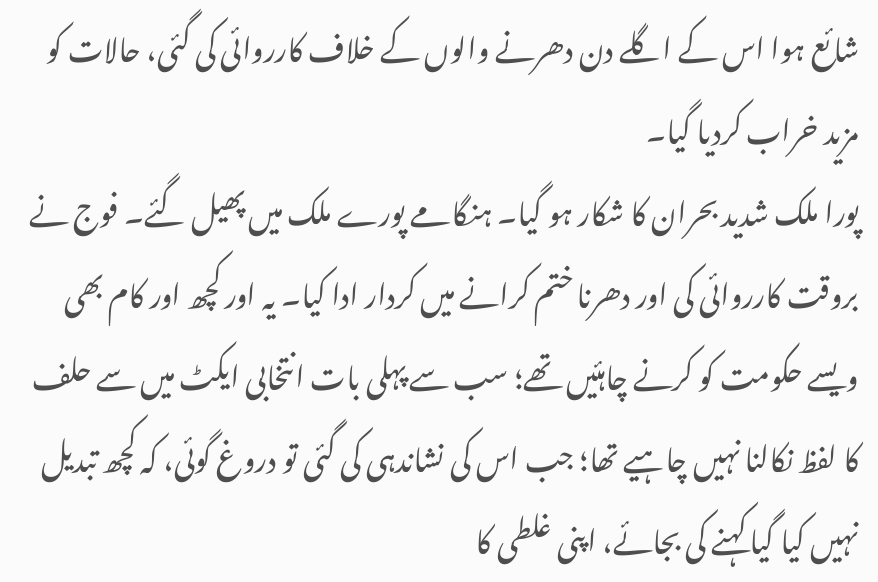شائع ہوا اس کے اگلے دن دھرنے والوں کے خلاف کارروائی کی گئی، حالات کو مزید خراب کردیا گیا۔
پورا ملک شدید بحران کا شکار ہو گیا۔ ہنگامے پورے ملک میں پھیل گئے۔ فوج نے بروقت کارروائی کی اور دھرنا ختم کرانے میں کردار ادا کیا۔ یہ اور کچھ اور کام بھی ویسے حکومت کو کرنے چاہئیں تھے؛ سب سے پہلی بات انتخابی ایکٹ میں سے حلف کا لفظ نکالنا نہیں چاہیے تھا؛ جب اس کی نشاندہی کی گئی تو دروغ گوئی، کہ کچھ تبدیل نہیں کیا گیا کہنے کی بجائے، اپنی غلطی کا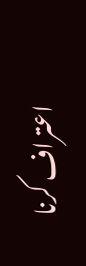اعتراف کرنا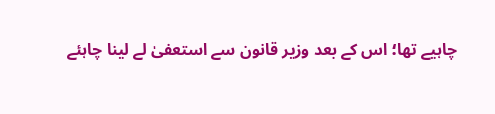چاہیے تھا؛ اس کے بعد وزیر قانون سے استعفیٰ لے لینا چاہئے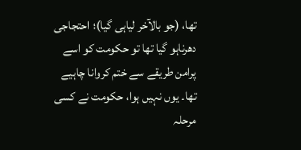تھا، (جو بالآخر لیاہی گیا)؛ احتجاجی دھرناہو گیا تھا تو حکومت کو اسے پرامن طریقے سے ختم کروانا چاہیے تھا۔ یوں نہیں ہوا، حکومت نے کسی مرحلہ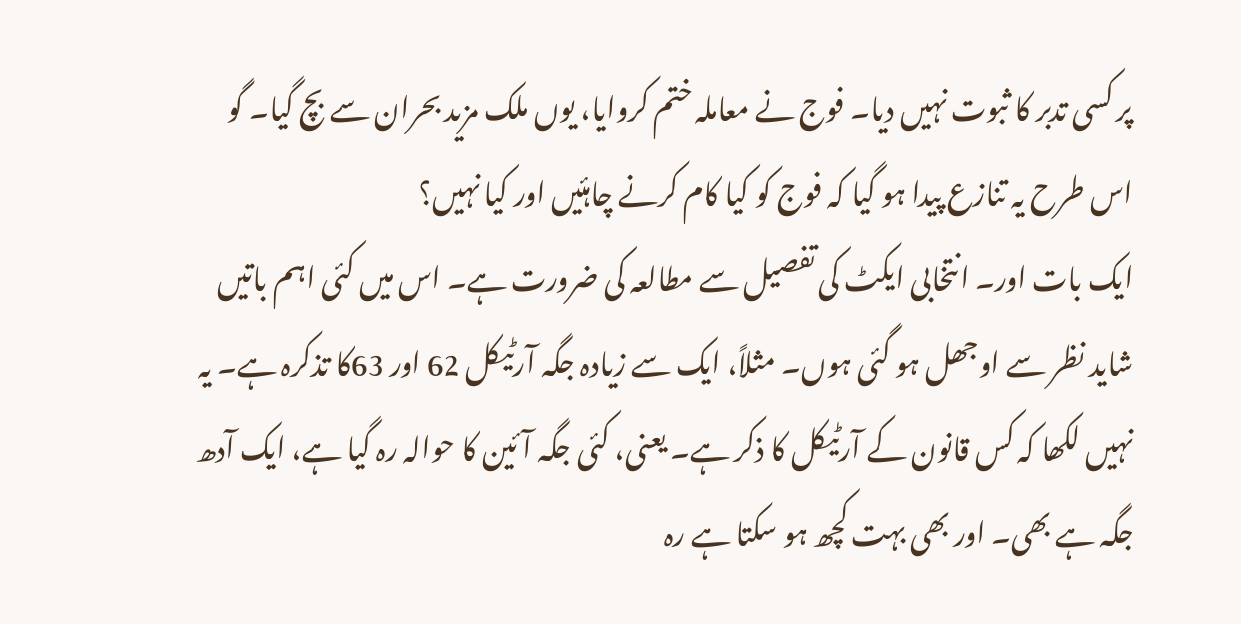پر کسی تدبر کا ثبوت نہیں دیا۔ فوج نے معاملہ ختم کروایا، یوں ملک مزید بحران سے بچ گیا۔ گو اس طرح یہ تنازع پیدا ہو گیا کہ فوج کو کیا کام کرنے چاہئیں اور کیا نہیں؟
ایک بات اور۔ انتخابی ایکٹ کی تفصیل سے مطالعہ کی ضرورت ہے۔ اس میں کئی اہم باتیں شاید نظر سے اوجھل ہو گئی ہوں۔ مثلاً، ایک سے زیادہ جگہ آرٹیکل 62 اور 63کا تذکرہ ہے۔ یہ نہیں لکھا کہ کس قانون کے آرٹیکل کا ذکر ہے۔ یعنی، کئی جگہ آئین کا حوالہ رہ گیا ہے، ایک آدھ جگہ ہے بھی۔ اور بھی بہت کچھ ہو سکتا ہے رہ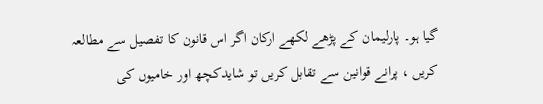گیا ہو۔ پارلیمان کے پڑھے لکھے ارکان اگر اس قانون کا تفصیل سے مطالعہ کریں ، پرانے قوانین سے تقابل کریں تو شایدکچھ اور خامیوں کی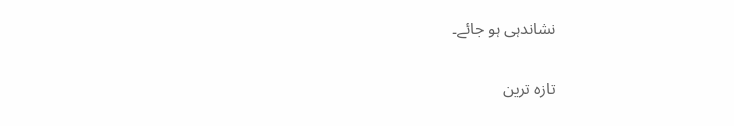نشاندہی ہو جائے۔

تازہ ترین